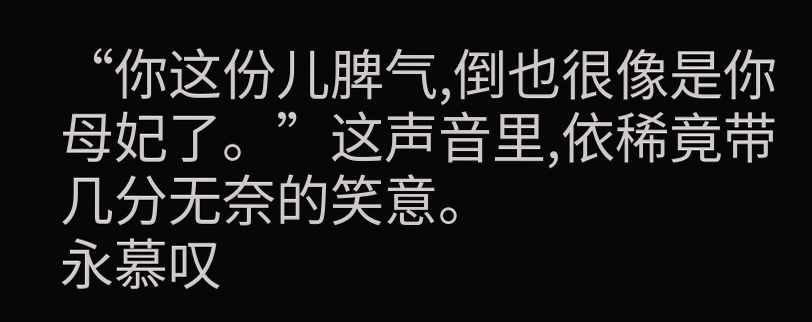“你这份儿脾气,倒也很像是你母妃了。”这声音里,依稀竟带几分无奈的笑意。
永慕叹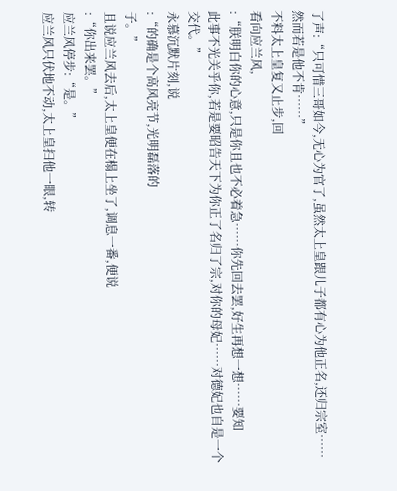了声:“只可惜三哥如今,无心为官了,虽然太上皇跟儿子都有心为他正名,还归宗室……然而若是他不肯……”
不料太上皇复又止步,回
看向应兰风,
:“朕明白你的心意,只是你且也不必着急……你先回去罢,好生再想一想……要知
此事不光关乎你,若是要昭告天下为你正了名归了宗,对你的母妃……对德妃也自是一个交代。”
永慕沉默片刻,说
:“的确是个高风亮节,光明磊落的
子。”
且说应兰风去后,太上皇便在榻上坐了,调息一番,便说
:“你出来罢。”
应兰风停步:“是。”
应兰风只伏地不动,太上皇扫他一眼,转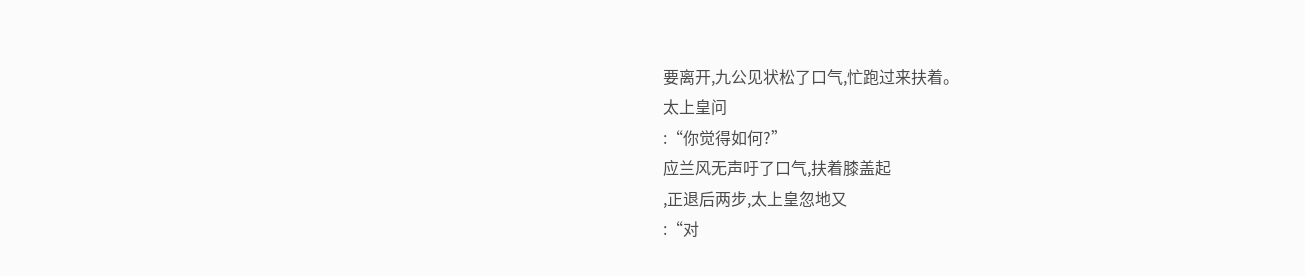要离开,九公见状松了口气,忙跑过来扶着。
太上皇问
:“你觉得如何?”
应兰风无声吁了口气,扶着膝盖起
,正退后两步,太上皇忽地又
:“对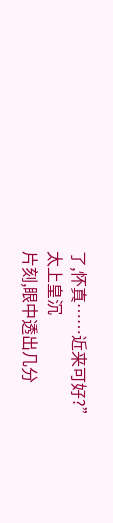了,怀真……近来可好?”
太上皇沉
片刻,眼中透出几分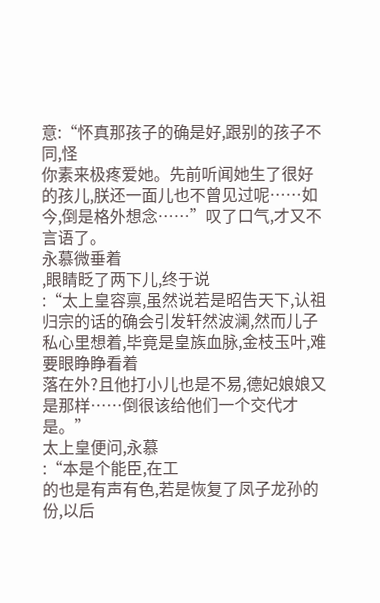意:“怀真那孩子的确是好,跟别的孩子不同,怪
你素来极疼爱她。先前听闻她生了很好的孩儿,朕还一面儿也不曾见过呢……如今,倒是格外想念……”叹了口气,才又不言语了。
永慕微垂着
,眼睛眨了两下儿,终于说
:“太上皇容禀,虽然说若是昭告天下,认祖归宗的话的确会引发轩然波澜,然而儿子私心里想着,毕竟是皇族血脉,金枝玉叶,难
要眼睁睁看着
落在外?且他打小儿也是不易,德妃娘娘又是那样……倒很该给他们一个交代才是。”
太上皇便问,永慕
:“本是个能臣,在工
的也是有声有色,若是恢复了凤子龙孙的
份,以后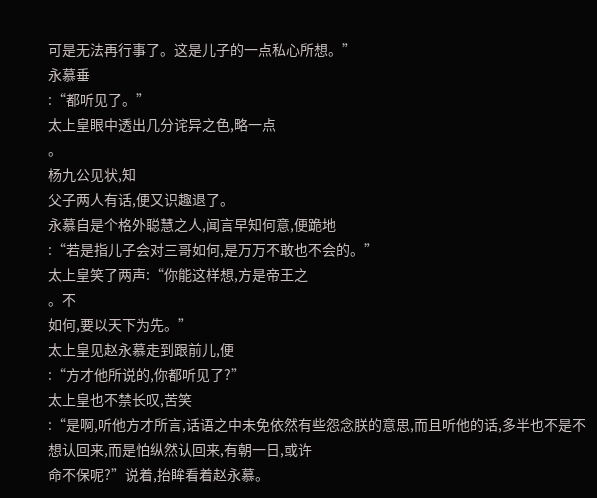可是无法再行事了。这是儿子的一点私心所想。”
永慕垂
:“都听见了。”
太上皇眼中透出几分诧异之色,略一点
。
杨九公见状,知
父子两人有话,便又识趣退了。
永慕自是个格外聪慧之人,闻言早知何意,便跪地
:“若是指儿子会对三哥如何,是万万不敢也不会的。”
太上皇笑了两声:“你能这样想,方是帝王之
。不
如何,要以天下为先。”
太上皇见赵永慕走到跟前儿,便
:“方才他所说的,你都听见了?”
太上皇也不禁长叹,苦笑
:“是啊,听他方才所言,话语之中未免依然有些怨念朕的意思,而且听他的话,多半也不是不想认回来,而是怕纵然认回来,有朝一日,或许
命不保呢?”说着,抬眸看着赵永慕。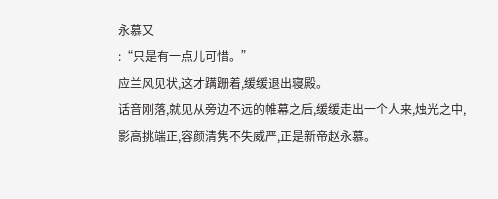永慕又
:“只是有一点儿可惜。”
应兰风见状,这才蹒跚着,缓缓退出寝殿。
话音刚落,就见从旁边不远的帷幕之后,缓缓走出一个人来,烛光之中,
影高挑端正,容颜清隽不失威严,正是新帝赵永慕。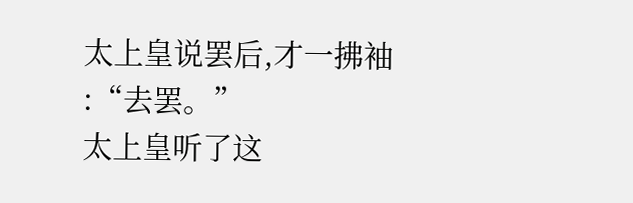太上皇说罢后,才一拂袖
:“去罢。”
太上皇听了这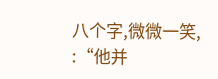八个字,微微一笑,
:“他并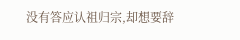没有答应认祖归宗,却想要辞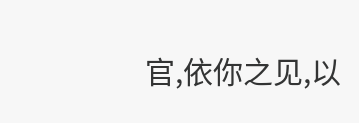官,依你之见,以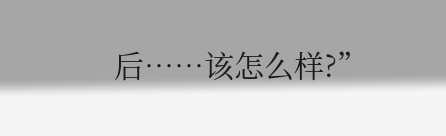后……该怎么样?”